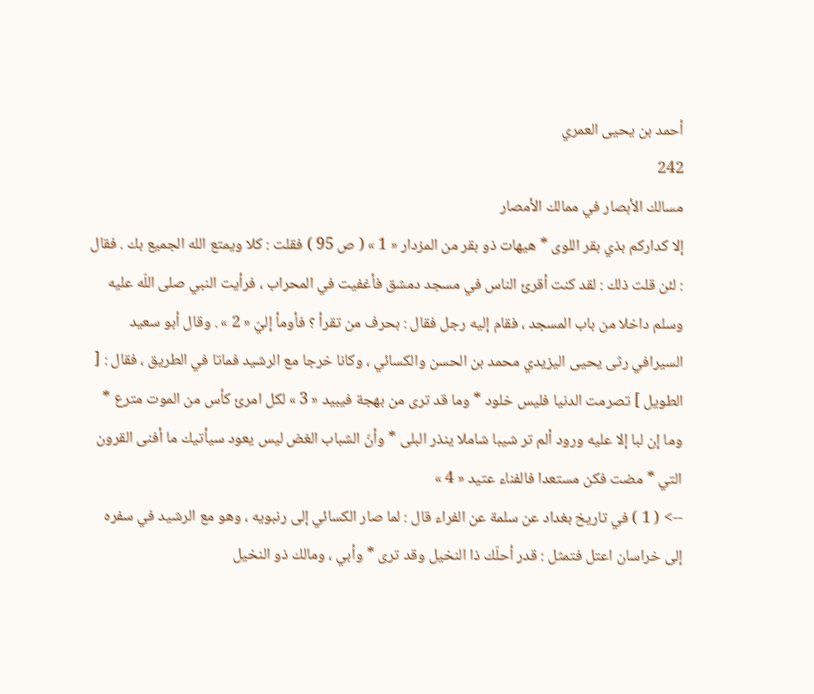أحمد بن يحيى العمري
242
مسالك الأبصار في ممالك الأمصار
إلا كداركم بذي بقر اللوى * هيهات ذو بقر من المزدار « 1 » ( ص 95 ) فقلت : كلا ويمتع الله الجميع بك . فقال : لئن قلت ذلك : لقد كنت أقرئ الناس في مسجد دمشق فأغفيت في المحراب ، فرأيت النبي صلى اللّه عليه وسلم داخلا من باب المسجد ، فقام إليه رجل فقال : بحرف من تقرأ ؟ فأومأ إليّ « 2 » . وقال أبو سعيد السيرافي رثى يحيى اليزيدي محمد بن الحسن والكسائي ، وكانا خرجا مع الرشيد فماتا في الطريق ، فقال : [ الطويل ] تصرمت الدنيا فليس خلود * وما قد ترى من بهجة فيبيد « 3 » لكل امرئ كأس من الموت مترع * وما إن لبا إلا عليه ورود ألم تر شيبا شاملا ينذر البلى * وأنّ الشباب الغض ليس يعود سيأتيك ما أفنى القرون التي * مضت فكن مستعدا فالفناء عتيد « 4 »
--> ( 1 ) في تاريخ بغداد عن سلمة عن الفراء قال : لما صار الكسائي إلى رنبويه ، وهو مع الرشيد في سفره إلى خراسان اعتل فتمثل : قدر أحلّك ذا النخيل وقد ترى * وأبي ، ومالك ذو النخيل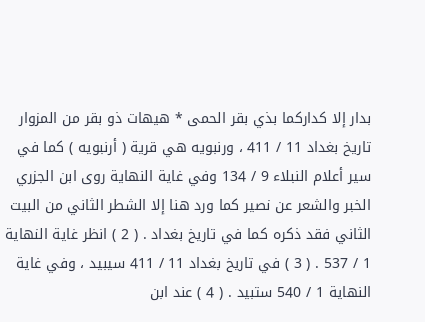بدار إلا كداركما بذي بقر الحمى * هيهات ذو بقر من المزوار تاريخ بغداد 11 / 411 ، ورنبويه هي قرية ( أرنبويه ) كما في سير أعلام النبلاء 9 / 134 وفي غاية النهاية روى ابن الجزري الخبر والشعر عن نصير كما ورد هنا إلا الشطر الثاني من البيت الثاني فقد ذكره كما في تاريخ بغداد . ( 2 ) انظر غاية النهاية 1 / 537 . ( 3 ) في تاريخ بغداد 11 / 411 سيبيد ، وفي غاية النهاية 1 / 540 ستبيد . ( 4 ) عند ابن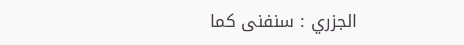الجزري : سنفنى كما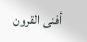أفنى القرون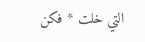التي خلت * فكن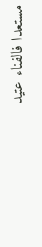مستعدا فالفناء عتيد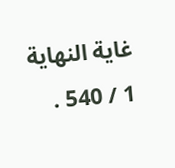غاية النهاية 1 / 540 .